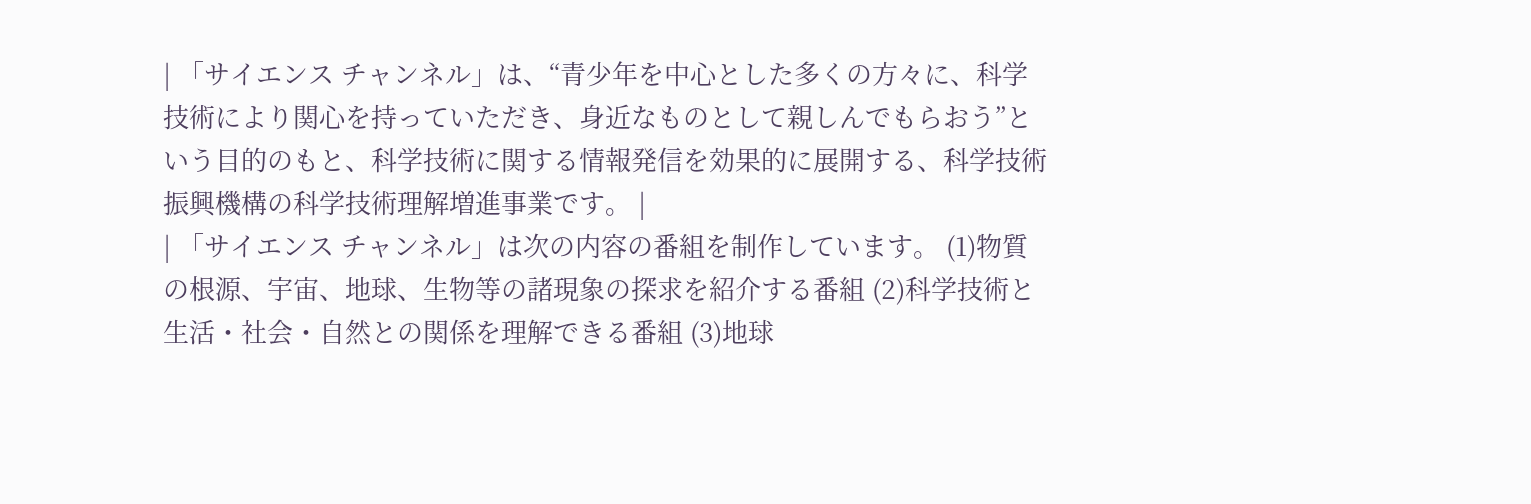| 「サイエンス チャンネル」は、“青少年を中心とした多くの方々に、科学技術により関心を持っていただき、身近なものとして親しんでもらおう”という目的のもと、科学技術に関する情報発信を効果的に展開する、科学技術振興機構の科学技術理解増進事業です。 |
| 「サイエンス チャンネル」は次の内容の番組を制作しています。 (1)物質の根源、宇宙、地球、生物等の諸現象の探求を紹介する番組 (2)科学技術と生活・社会・自然との関係を理解できる番組 (3)地球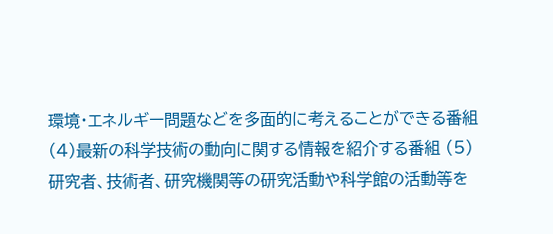環境・エネルギー問題などを多面的に考えることができる番組 (4)最新の科学技術の動向に関する情報を紹介する番組 (5)研究者、技術者、研究機関等の研究活動や科学館の活動等を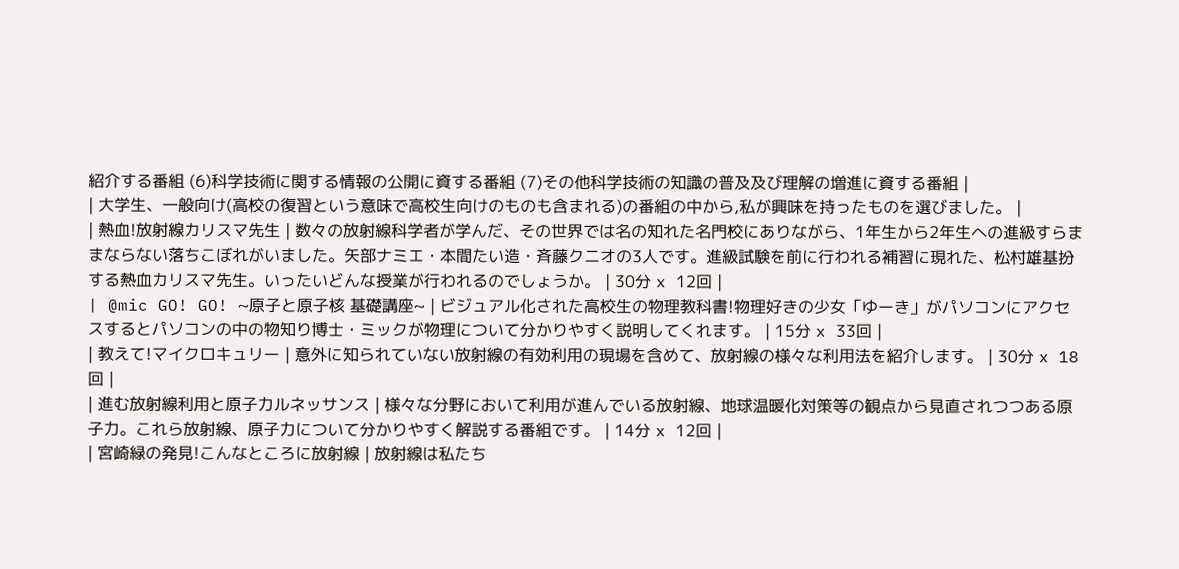紹介する番組 (6)科学技術に関する情報の公開に資する番組 (7)その他科学技術の知識の普及及び理解の増進に資する番組 |
| 大学生、一般向け(高校の復習という意味で高校生向けのものも含まれる)の番組の中から,私が興味を持ったものを選びました。 |
| 熱血!放射線カリスマ先生 | 数々の放射線科学者が学んだ、その世界では名の知れた名門校にありながら、1年生から2年生への進級すらままならない落ちこぼれがいました。矢部ナミエ・本間たい造・斉藤クニオの3人です。進級試験を前に行われる補習に現れた、松村雄基扮する熱血カリスマ先生。いったいどんな授業が行われるのでしょうか。 | 30分 x 12回 |
| @mic GO! GO! ~原子と原子核 基礎講座~ | ビジュアル化された高校生の物理教科書!物理好きの少女「ゆーき」がパソコンにアクセスするとパソコンの中の物知り博士・ミックが物理について分かりやすく説明してくれます。 | 15分 x 33回 |
| 教えて!マイクロキュリー | 意外に知られていない放射線の有効利用の現場を含めて、放射線の様々な利用法を紹介します。 | 30分 x 18回 |
| 進む放射線利用と原子力ルネッサンス | 様々な分野において利用が進んでいる放射線、地球温暖化対策等の観点から見直されつつある原子力。これら放射線、原子力について分かりやすく解説する番組です。 | 14分 x 12回 |
| 宮崎緑の発見!こんなところに放射線 | 放射線は私たち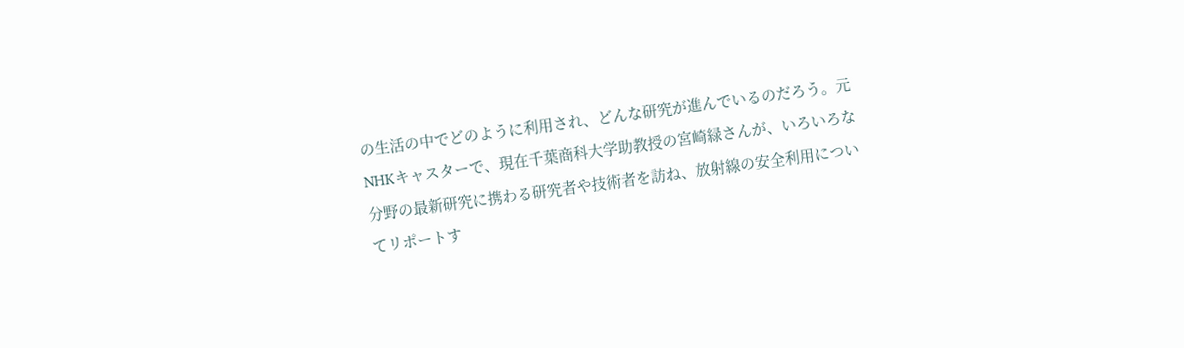の生活の中でどのように利用され、どんな研究が進んでいるのだろう。元NHKキャスターで、現在千葉商科大学助教授の宮崎緑さんが、いろいろな分野の最新研究に携わる研究者や技術者を訪ね、放射線の安全利用についてリポートす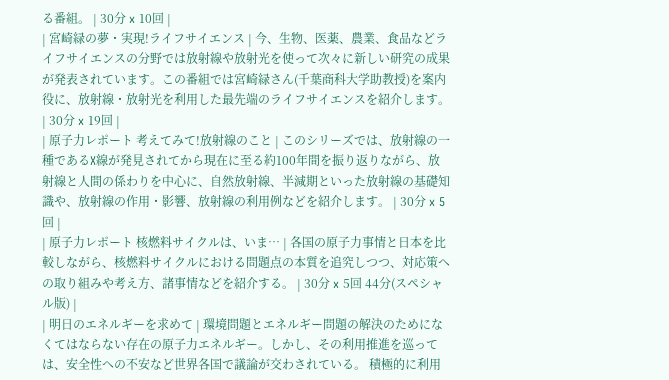る番組。 | 30分 x 10回 |
| 宮崎緑の夢・実現!ライフサイエンス | 今、生物、医薬、農業、食品などライフサイエンスの分野では放射線や放射光を使って次々に新しい研究の成果が発表されています。この番組では宮崎緑さん(千葉商科大学助教授)を案内役に、放射線・放射光を利用した最先端のライフサイエンスを紹介します。 | 30分 x 19回 |
| 原子力レポート 考えてみて!放射線のこと | このシリーズでは、放射線の一種であるX線が発見されてから現在に至る約100年間を振り返りながら、放射線と人間の係わりを中心に、自然放射線、半減期といった放射線の基礎知識や、放射線の作用・影響、放射線の利用例などを紹介します。 | 30分 x 5回 |
| 原子力レポート 核燃料サイクルは、いま… | 各国の原子力事情と日本を比較しながら、核燃料サイクルにおける問題点の本質を追究しつつ、対応策への取り組みや考え方、諸事情などを紹介する。 | 30分 x 5回 44分(スペシャル版) |
| 明日のエネルギーを求めて | 環境問題とエネルギー問題の解決のためになくてはならない存在の原子力エネルギー。しかし、その利用推進を巡っては、安全性への不安など世界各国で議論が交わされている。 積極的に利用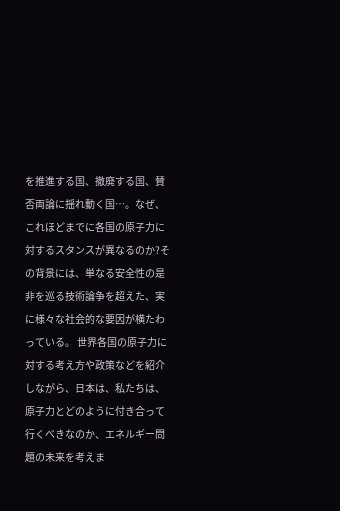を推進する国、撤廃する国、賛否両論に揺れ動く国…。なぜ、これほどまでに各国の原子力に対するスタンスが異なるのか?その背景には、単なる安全性の是非を巡る技術論争を超えた、実に様々な社会的な要因が横たわっている。 世界各国の原子力に対する考え方や政策などを紹介しながら、日本は、私たちは、原子力とどのように付き合って行くべきなのか、エネルギー問題の未来を考えま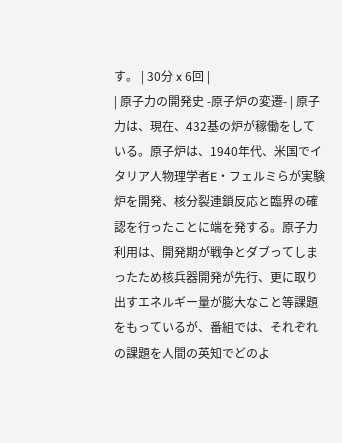す。 | 30分 x 6回 |
| 原子力の開発史 -原子炉の変遷- | 原子力は、現在、432基の炉が稼働をしている。原子炉は、1940年代、米国でイタリア人物理学者E・フェルミらが実験炉を開発、核分裂連鎖反応と臨界の確認を行ったことに端を発する。原子力利用は、開発期が戦争とダブってしまったため核兵器開発が先行、更に取り出すエネルギー量が膨大なこと等課題をもっているが、番組では、それぞれの課題を人間の英知でどのよ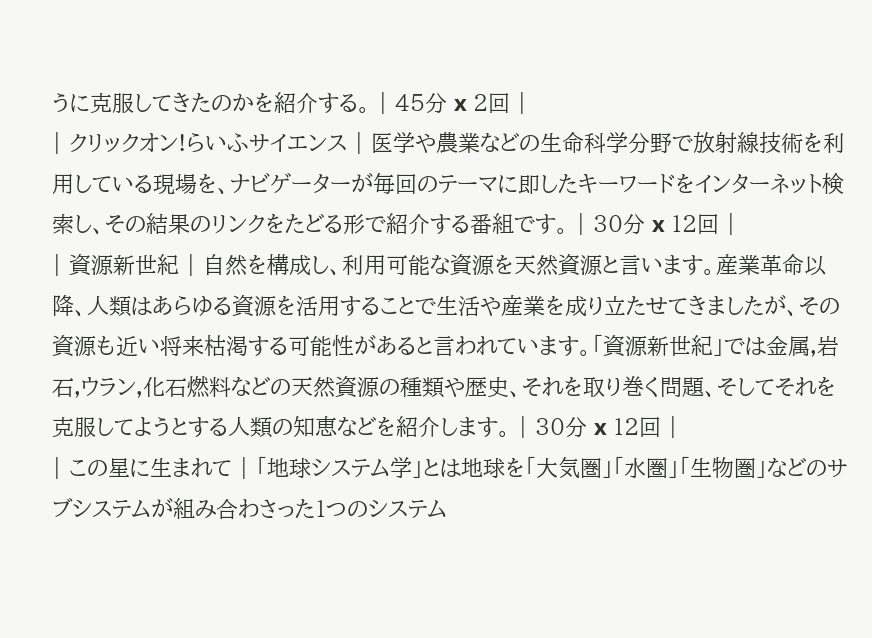うに克服してきたのかを紹介する。 | 45分 x 2回 |
| クリックオン!らいふサイエンス | 医学や農業などの生命科学分野で放射線技術を利用している現場を、ナビゲーターが毎回のテーマに即したキーワードをインターネット検索し、その結果のリンクをたどる形で紹介する番組です。 | 30分 x 12回 |
| 資源新世紀 | 自然を構成し、利用可能な資源を天然資源と言います。産業革命以降、人類はあらゆる資源を活用することで生活や産業を成り立たせてきましたが、その資源も近い将来枯渇する可能性があると言われています。「資源新世紀」では金属,岩石,ウラン,化石燃料などの天然資源の種類や歴史、それを取り巻く問題、そしてそれを克服してようとする人類の知恵などを紹介します。 | 30分 x 12回 |
| この星に生まれて | 「地球システム学」とは地球を「大気圏」「水圏」「生物圏」などのサブシステムが組み合わさった1つのシステム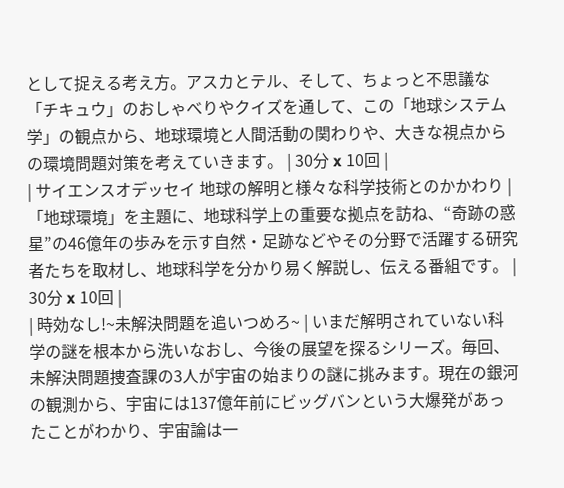として捉える考え方。アスカとテル、そして、ちょっと不思議な「チキュウ」のおしゃべりやクイズを通して、この「地球システム学」の観点から、地球環境と人間活動の関わりや、大きな視点からの環境問題対策を考えていきます。 | 30分 x 10回 |
| サイエンスオデッセイ 地球の解明と様々な科学技術とのかかわり | 「地球環境」を主題に、地球科学上の重要な拠点を訪ね、“奇跡の惑星”の46億年の歩みを示す自然・足跡などやその分野で活躍する研究者たちを取材し、地球科学を分かり易く解説し、伝える番組です。 | 30分 x 10回 |
| 時効なし!~未解決問題を追いつめろ~ | いまだ解明されていない科学の謎を根本から洗いなおし、今後の展望を探るシリーズ。毎回、未解決問題捜査課の3人が宇宙の始まりの謎に挑みます。現在の銀河の観測から、宇宙には137億年前にビッグバンという大爆発があったことがわかり、宇宙論は一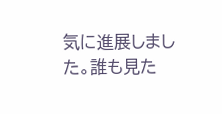気に進展しました。誰も見た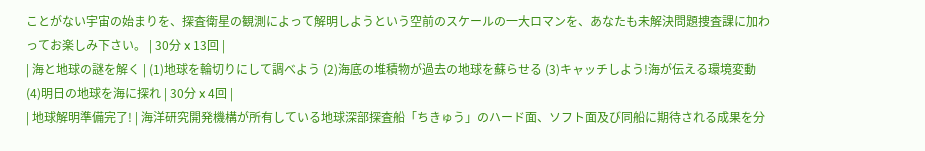ことがない宇宙の始まりを、探査衛星の観測によって解明しようという空前のスケールの一大ロマンを、あなたも未解決問題捜査課に加わってお楽しみ下さい。 | 30分 x 13回 |
| 海と地球の謎を解く | (1)地球を輪切りにして調べよう (2)海底の堆積物が過去の地球を蘇らせる (3)キャッチしよう!海が伝える環境変動 (4)明日の地球を海に探れ | 30分 x 4回 |
| 地球解明準備完了! | 海洋研究開発機構が所有している地球深部探査船「ちきゅう」のハード面、ソフト面及び同船に期待される成果を分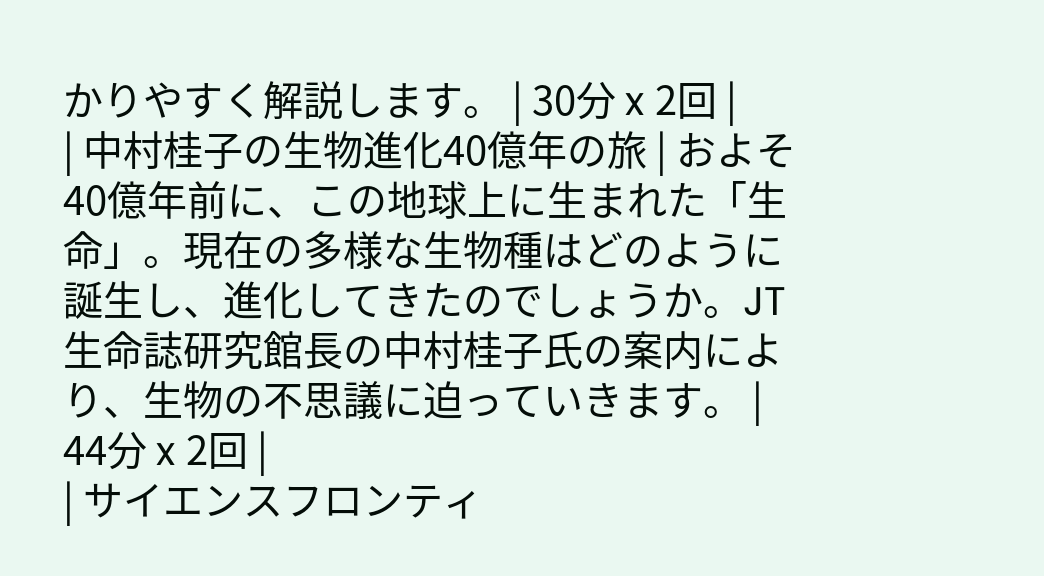かりやすく解説します。 | 30分 x 2回 |
| 中村桂子の生物進化40億年の旅 | およそ40億年前に、この地球上に生まれた「生命」。現在の多様な生物種はどのように誕生し、進化してきたのでしょうか。JT生命誌研究館長の中村桂子氏の案内により、生物の不思議に迫っていきます。 | 44分 x 2回 |
| サイエンスフロンティ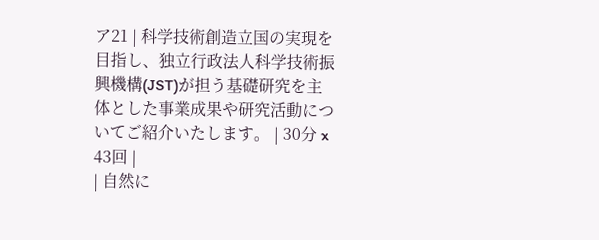ア21 | 科学技術創造立国の実現を目指し、独立行政法人科学技術振興機構(JST)が担う基礎研究を主体とした事業成果や研究活動についてご紹介いたします。 | 30分 x 43回 |
| 自然に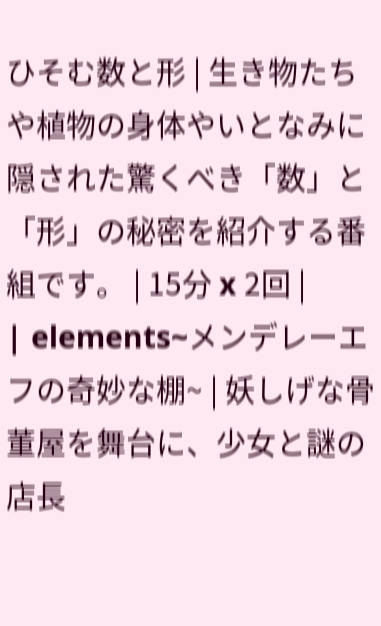ひそむ数と形 | 生き物たちや植物の身体やいとなみに隠された驚くべき「数」と「形」の秘密を紹介する番組です。 | 15分 x 2回 |
| elements~メンデレーエフの奇妙な棚~ | 妖しげな骨董屋を舞台に、少女と謎の店長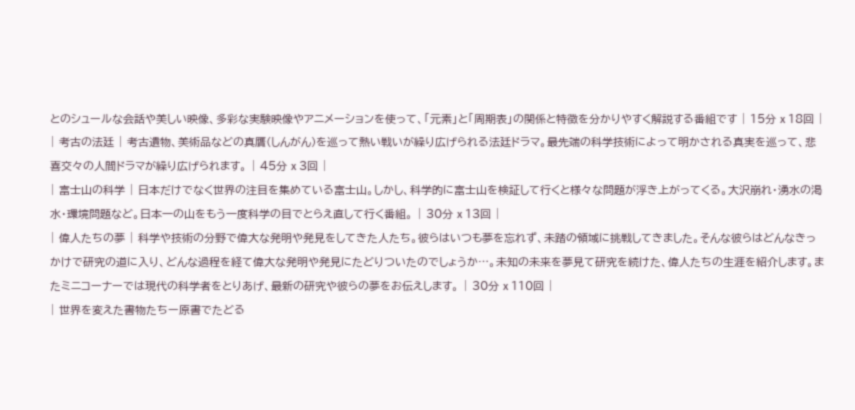とのシュールな会話や美しい映像、多彩な実験映像やアニメーションを使って、「元素」と「周期表」の関係と特徴を分かりやすく解説する番組です | 15分 x 18回 |
| 考古の法廷 | 考古遺物、美術品などの真贋(しんがん)を巡って熱い戦いが繰り広げられる法廷ドラマ。最先端の科学技術によって明かされる真実を巡って、悲喜交々の人間ドラマが繰り広げられます。 | 45分 x 3回 |
| 富士山の科学 | 日本だけでなく世界の注目を集めている富士山。しかし、科学的に富士山を検証して行くと様々な問題が浮き上がってくる。大沢崩れ・湧水の渇水・環境問題など。日本一の山をもう一度科学の目でとらえ直して行く番組。 | 30分 x 13回 |
| 偉人たちの夢 | 科学や技術の分野で偉大な発明や発見をしてきた人たち。彼らはいつも夢を忘れず、未踏の領域に挑戦してきました。そんな彼らはどんなきっかけで研究の道に入り、どんな過程を経て偉大な発明や発見にたどりついたのでしょうか…。未知の未来を夢見て研究を続けた、偉人たちの生涯を紹介します。またミニコーナーでは現代の科学者をとりあげ、最新の研究や彼らの夢をお伝えします。 | 30分 x 110回 |
| 世界を変えた書物たちー原書でたどる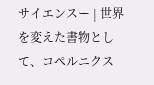サイエンスー | 世界を変えた書物として、コペルニクス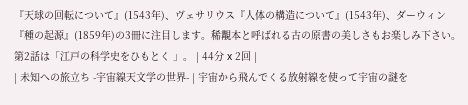『天球の回転について』(1543年)、ヴェサリウス『人体の構造について』(1543年)、ダーウィン『種の起源』(1859年)の3冊に注目します。稀覯本と呼ばれる古の原書の美しさもお楽しみ下さい。第2話は「江戸の科学史をひもとく 」。 | 44分 x 2回 |
| 未知への旅立ち -宇宙線天文学の世界- | 宇宙から飛んでくる放射線を使って宇宙の謎を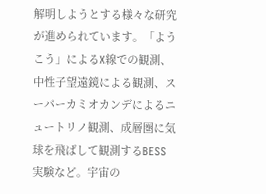解明しようとする様々な研究が進められています。「ようこう」によるX線での観測、中性子望遠鏡による観測、スーパーカミオカンデによるニュートリノ観測、成層圏に気球を飛ばして観測するBESS実験など。宇宙の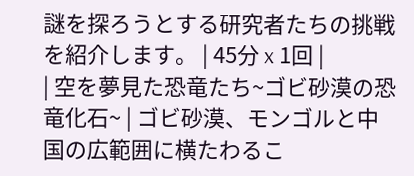謎を探ろうとする研究者たちの挑戦を紹介します。 | 45分 x 1回 |
| 空を夢見た恐竜たち~ゴビ砂漠の恐竜化石~ | ゴビ砂漠、モンゴルと中国の広範囲に横たわるこ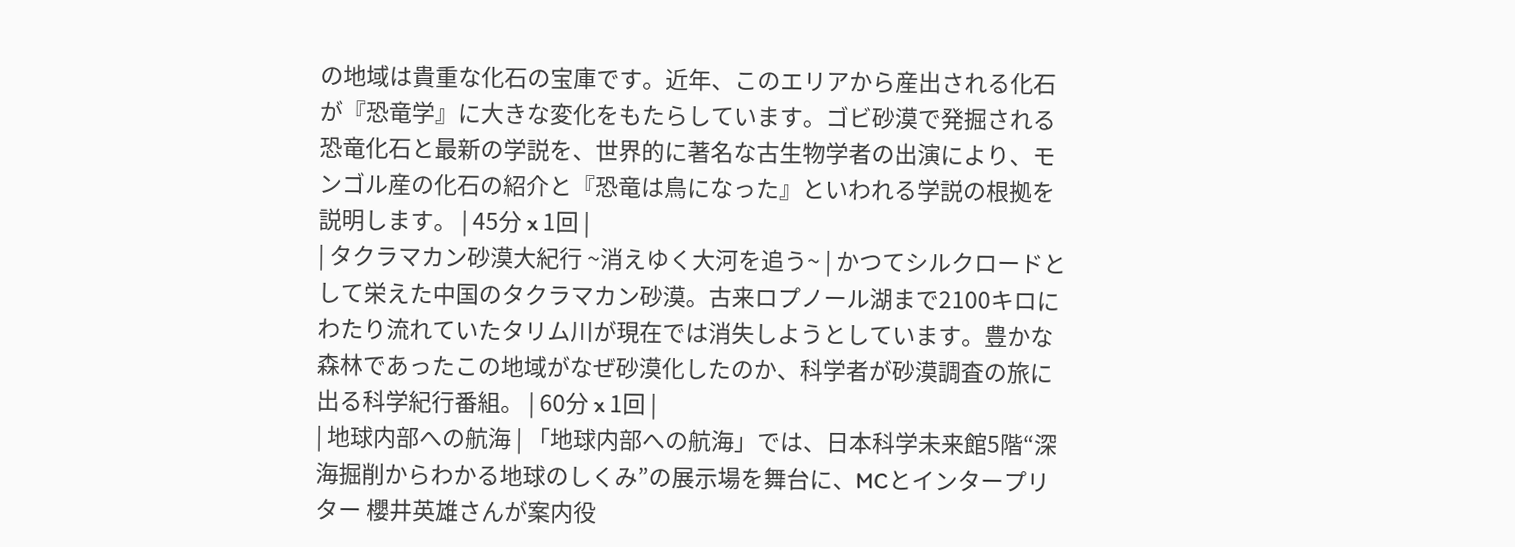の地域は貴重な化石の宝庫です。近年、このエリアから産出される化石が『恐竜学』に大きな変化をもたらしています。ゴビ砂漠で発掘される恐竜化石と最新の学説を、世界的に著名な古生物学者の出演により、モンゴル産の化石の紹介と『恐竜は鳥になった』といわれる学説の根拠を説明します。 | 45分 x 1回 |
| タクラマカン砂漠大紀行 ~消えゆく大河を追う~ | かつてシルクロードとして栄えた中国のタクラマカン砂漠。古来ロプノール湖まで2100キロにわたり流れていたタリム川が現在では消失しようとしています。豊かな森林であったこの地域がなぜ砂漠化したのか、科学者が砂漠調査の旅に出る科学紀行番組。 | 60分 x 1回 |
| 地球内部への航海 | 「地球内部への航海」では、日本科学未来館5階“深海掘削からわかる地球のしくみ”の展示場を舞台に、MCとインタープリター 櫻井英雄さんが案内役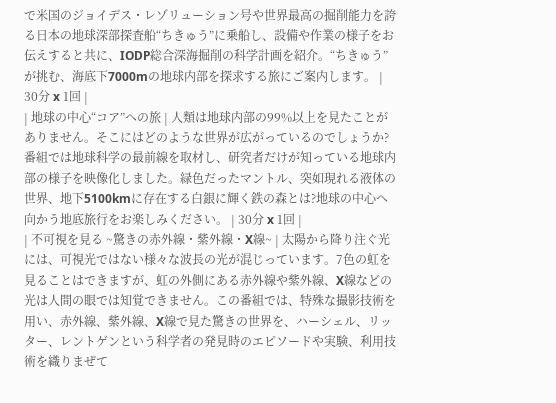で米国のジョイデス・レゾリューション号や世界最高の掘削能力を誇る日本の地球深部探査船“ちきゅう”に乗船し、設備や作業の様子をお伝えすると共に、IODP総合深海掘削の科学計画を紹介。“ちきゅう”が挑む、海底下7000mの地球内部を探求する旅にご案内します。 | 30分 x 1回 |
| 地球の中心“コア”への旅 | 人類は地球内部の99%以上を見たことがありません。そこにはどのような世界が広がっているのでしょうか?番組では地球科学の最前線を取材し、研究者だけが知っている地球内部の様子を映像化しました。緑色だったマントル、突如現れる液体の世界、地下5100kmに存在する白銀に輝く鉄の森とは?地球の中心へ向かう地底旅行をお楽しみください。 | 30分 x 1回 |
| 不可視を見る ~驚きの赤外線・紫外線・X線~ | 太陽から降り注ぐ光には、可視光ではない様々な波長の光が混じっています。7色の虹を見ることはできますが、虹の外側にある赤外線や紫外線、X線などの光は人間の眼では知覚できません。この番組では、特殊な撮影技術を用い、赤外線、紫外線、X線で見た驚きの世界を、ハーシェル、リッター、レントゲンという科学者の発見時のエピソードや実験、利用技術を織りまぜて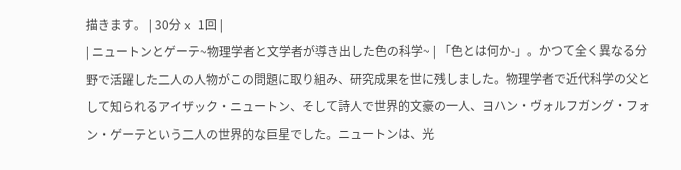描きます。 | 30分 x 1回 |
| ニュートンとゲーテ~物理学者と文学者が導き出した色の科学~ | 「色とは何か-」。かつて全く異なる分野で活躍した二人の人物がこの問題に取り組み、研究成果を世に残しました。物理学者で近代科学の父として知られるアイザック・ニュートン、そして詩人で世界的文豪の一人、ヨハン・ヴォルフガング・フォン・ゲーテという二人の世界的な巨星でした。ニュートンは、光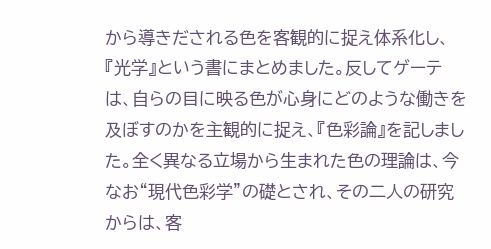から導きだされる色を客観的に捉え体系化し、『光学』という書にまとめました。反してゲーテは、自らの目に映る色が心身にどのような働きを及ぼすのかを主観的に捉え、『色彩論』を記しました。全く異なる立場から生まれた色の理論は、今なお“現代色彩学”の礎とされ、その二人の研究からは、客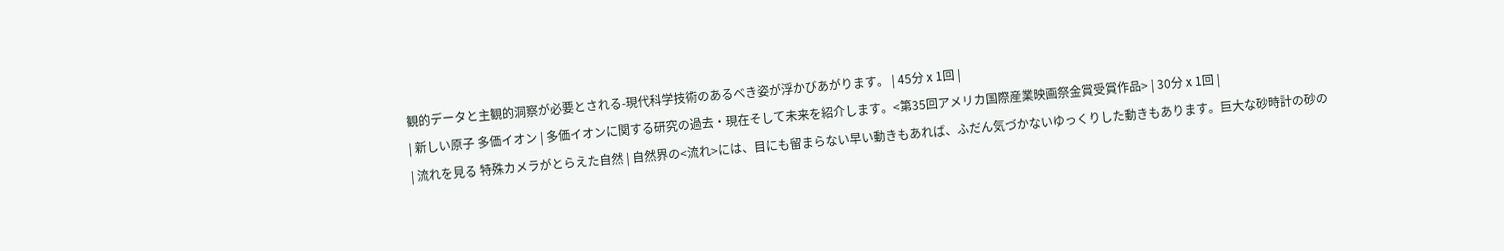観的データと主観的洞察が必要とされる-現代科学技術のあるべき姿が浮かびあがります。 | 45分 x 1回 |
| 新しい原子 多価イオン | 多価イオンに関する研究の過去・現在そして未来を紹介します。<第35回アメリカ国際産業映画祭金賞受賞作品> | 30分 x 1回 |
| 流れを見る 特殊カメラがとらえた自然 | 自然界の<流れ>には、目にも留まらない早い動きもあれば、ふだん気づかないゆっくりした動きもあります。巨大な砂時計の砂の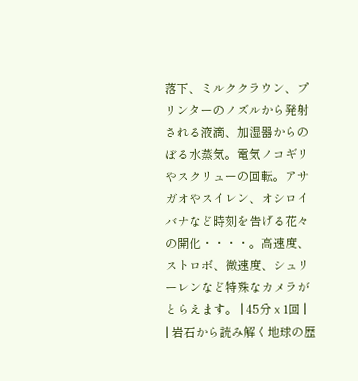落下、ミルククラウン、プリンターのノズルから発射される液滴、加湿器からのぼる水蒸気。電気ノコギリやスクリューの回転。アサガオやスイレン、オシロイバナなど時刻を告げる花々の開化・・・・。高速度、ストロボ、微速度、シュリーレンなど特殊なカメラがとらえます。 | 45分 x 1回 |
| 岩石から読み解く地球の歴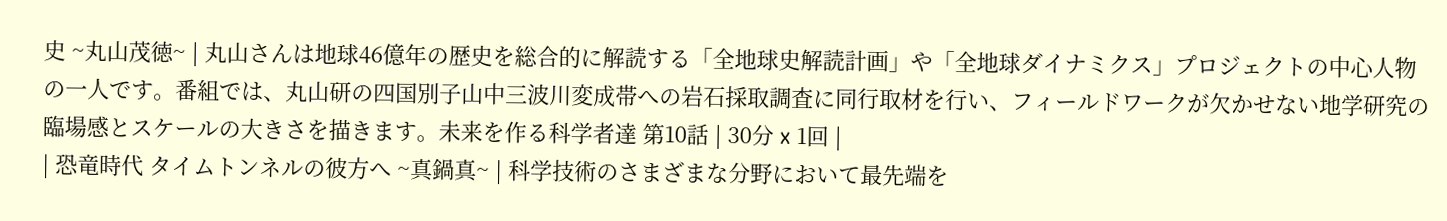史 ~丸山茂徳~ | 丸山さんは地球46億年の歴史を総合的に解読する「全地球史解読計画」や「全地球ダイナミクス」プロジェクトの中心人物の一人です。番組では、丸山研の四国別子山中三波川変成帯への岩石採取調査に同行取材を行い、フィールドワークが欠かせない地学研究の臨場感とスケールの大きさを描きます。未来を作る科学者達 第10話 | 30分 x 1回 |
| 恐竜時代 タイムトンネルの彼方へ ~真鍋真~ | 科学技術のさまざまな分野において最先端を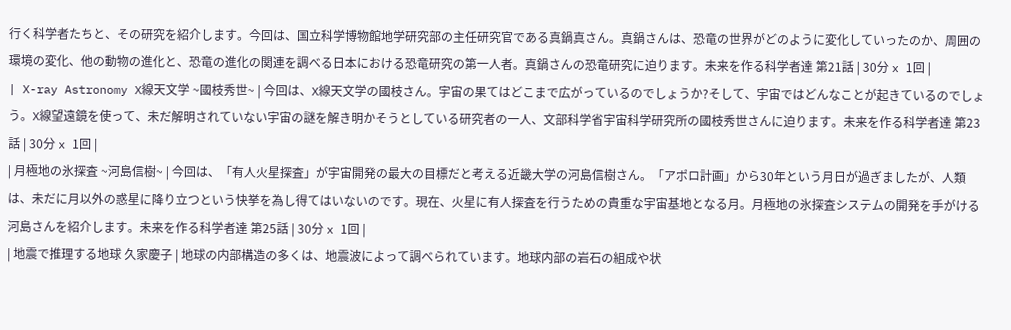行く科学者たちと、その研究を紹介します。今回は、国立科学博物館地学研究部の主任研究官である真鍋真さん。真鍋さんは、恐竜の世界がどのように変化していったのか、周囲の環境の変化、他の動物の進化と、恐竜の進化の関連を調べる日本における恐竜研究の第一人者。真鍋さんの恐竜研究に迫ります。未来を作る科学者達 第21話 | 30分 x 1回 |
| X-ray Astronomy X線天文学 ~國枝秀世~ | 今回は、X線天文学の國枝さん。宇宙の果てはどこまで広がっているのでしょうか?そして、宇宙ではどんなことが起きているのでしょう。X線望遠鏡を使って、未だ解明されていない宇宙の謎を解き明かそうとしている研究者の一人、文部科学省宇宙科学研究所の國枝秀世さんに迫ります。未来を作る科学者達 第23話 | 30分 x 1回 |
| 月極地の氷探査 ~河島信樹~ | 今回は、「有人火星探査」が宇宙開発の最大の目標だと考える近畿大学の河島信樹さん。「アポロ計画」から30年という月日が過ぎましたが、人類は、未だに月以外の惑星に降り立つという快挙を為し得てはいないのです。現在、火星に有人探査を行うための貴重な宇宙基地となる月。月極地の氷探査システムの開発を手がける河島さんを紹介します。未来を作る科学者達 第25話 | 30分 x 1回 |
| 地震で推理する地球 久家慶子 | 地球の内部構造の多くは、地震波によって調べられています。地球内部の岩石の組成や状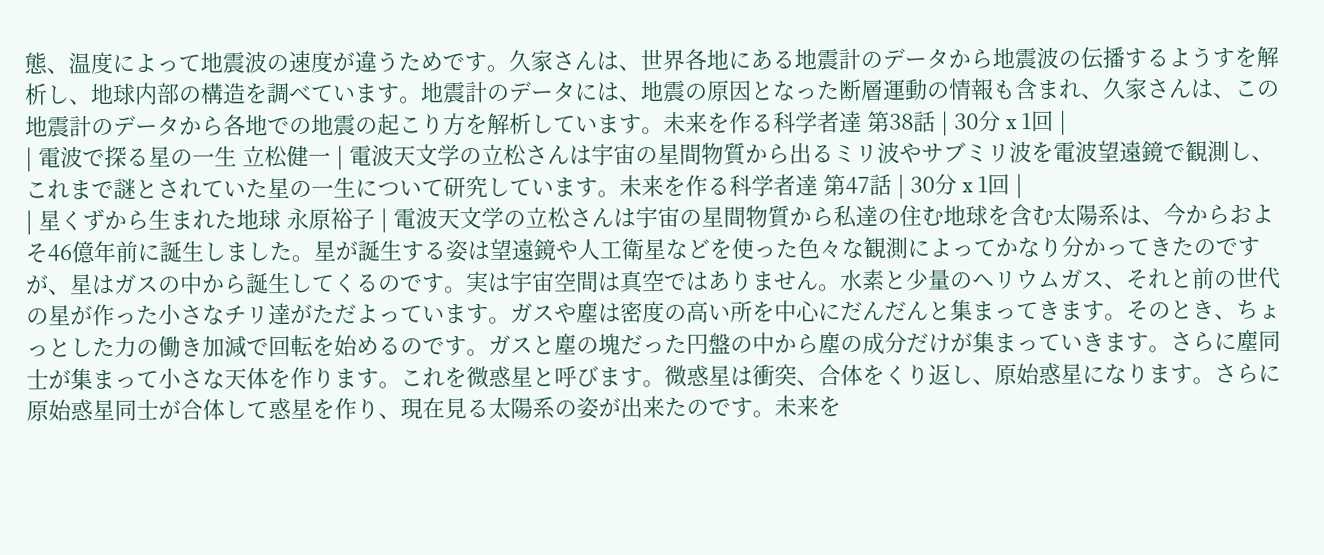態、温度によって地震波の速度が違うためです。久家さんは、世界各地にある地震計のデータから地震波の伝播するようすを解析し、地球内部の構造を調べています。地震計のデータには、地震の原因となった断層運動の情報も含まれ、久家さんは、この地震計のデータから各地での地震の起こり方を解析しています。未来を作る科学者達 第38話 | 30分 x 1回 |
| 電波で探る星の一生 立松健一 | 電波天文学の立松さんは宇宙の星間物質から出るミリ波やサブミリ波を電波望遠鏡で観測し、これまで謎とされていた星の一生について研究しています。未来を作る科学者達 第47話 | 30分 x 1回 |
| 星くずから生まれた地球 永原裕子 | 電波天文学の立松さんは宇宙の星間物質から私達の住む地球を含む太陽系は、今からおよそ46億年前に誕生しました。星が誕生する姿は望遠鏡や人工衛星などを使った色々な観測によってかなり分かってきたのですが、星はガスの中から誕生してくるのです。実は宇宙空間は真空ではありません。水素と少量のヘリウムガス、それと前の世代の星が作った小さなチリ達がただよっています。ガスや塵は密度の高い所を中心にだんだんと集まってきます。そのとき、ちょっとした力の働き加減で回転を始めるのです。ガスと塵の塊だった円盤の中から塵の成分だけが集まっていきます。さらに塵同士が集まって小さな天体を作ります。これを微惑星と呼びます。微惑星は衝突、合体をくり返し、原始惑星になります。さらに原始惑星同士が合体して惑星を作り、現在見る太陽系の姿が出来たのです。未来を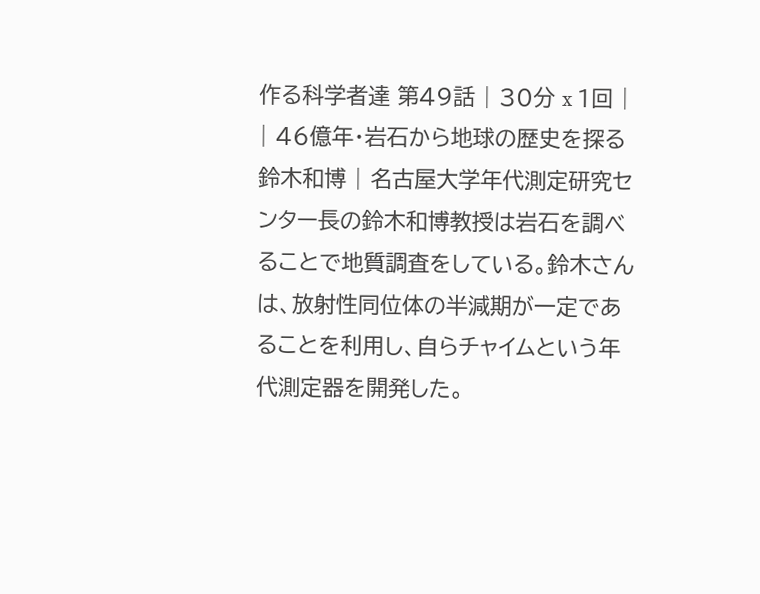作る科学者達 第49話 | 30分 x 1回 |
| 46億年・岩石から地球の歴史を探る 鈴木和博 | 名古屋大学年代測定研究センター長の鈴木和博教授は岩石を調べることで地質調査をしている。鈴木さんは、放射性同位体の半減期が一定であることを利用し、自らチャイムという年代測定器を開発した。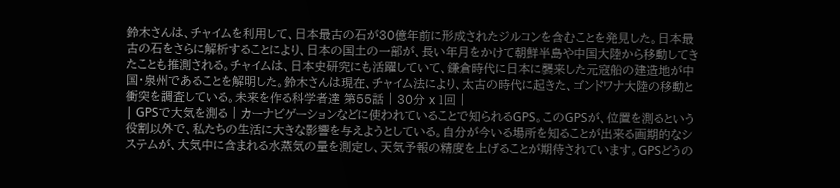鈴木さんは、チャイムを利用して、日本最古の石が30億年前に形成されたジルコンを含むことを発見した。日本最古の石をさらに解析することにより、日本の国土の一部が、長い年月をかけて朝鮮半島や中国大陸から移動してきたことも推測される。チャイムは、日本史研究にも活躍していて、鎌倉時代に日本に襲来した元寇船の建造地が中国・泉州であることを解明した。鈴木さんは現在、チャイム法により、太古の時代に起きた、ゴンドワナ大陸の移動と衝突を調査している。未来を作る科学者達 第55話 | 30分 x 1回 |
| GPSで大気を測る | カーナビゲーションなどに使われていることで知られるGPS。このGPSが、位置を測るという役割以外で、私たちの生活に大きな影響を与えようとしている。自分が今いる場所を知ることが出来る画期的なシステムが、大気中に含まれる水蒸気の量を測定し、天気予報の精度を上げることが期待されています。GPSどうの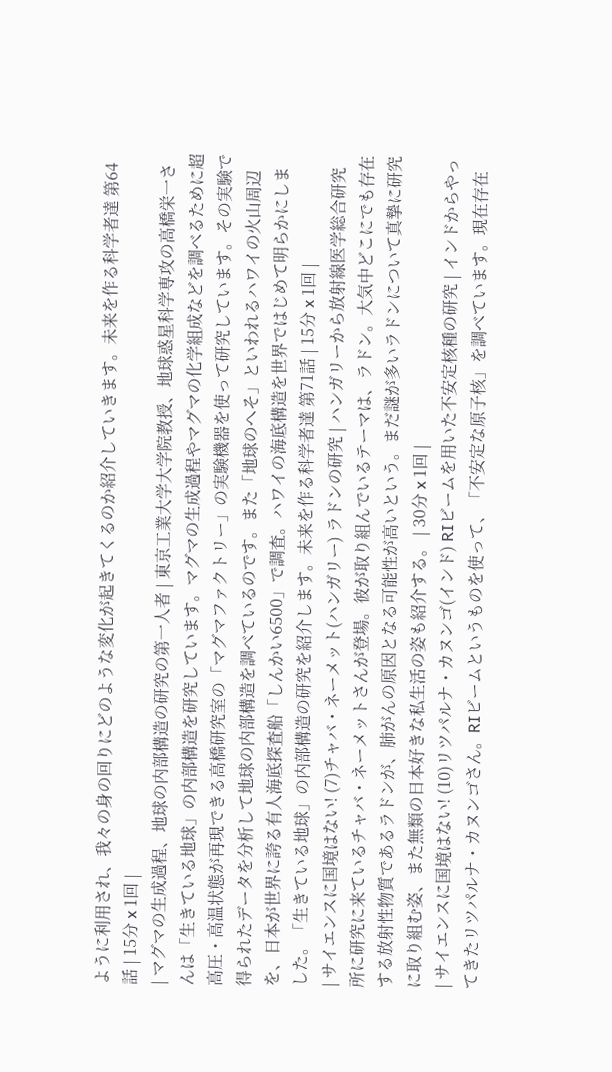ように利用され、我々の身の回りにどのような変化が起きてくるのか紹介していきます。未来を作る科学者達 第64話 | 15分 x 1回 |
| マグマの生成過程、地球の内部構造の研究の第一人者 | 東京工業大学大学院教授、地球惑星科学専攻の高橋栄一さんは「生きている地球」の内部構造を研究しています。マグマの生成過程やマグマの化学組成などを調べるために超高圧・高温状態が再現できる高橋研究室の「マグマファクトリー」の実験機器を使って研究しています。その実験で得られたデータを分析して地球の内部構造を調べているのです。また「地球のへそ」といわれるハワイの火山周辺を、日本が世界に誇る有人海底探査船「しんかい6500」で調査。ハワイの海底構造を世界ではじめて明らかにしました。「生きている地球」の内部構造の研究を紹介します。未来を作る科学者達 第71話 | 15分 x 1回 |
| サイエンスに国境はない! (7)チャバ・ネーメット(ハンガリー) ラドンの研究 | ハンガリーから放射線医学総合研究所に研究に来ているチャバ・ネーメットさんが登場。彼が取り組んでいるテーマは、ラドン。大気中どこにでも存在する放射性物質であるラドンが、肺がんの原因となる可能性が高いという。まだ謎が多いラドンについて真摯に研究に取り組む姿、また無類の日本好きな私生活の姿も紹介する。 | 30分 x 1回 |
| サイエンスに国境はない! (10)リツパルナ・カヌンゴ(インド) RIビームを用いた不安定核種の研究 | インドからやってきたリツパルナ・カヌンゴさん。RIビームというものを使って、「不安定な原子核」を調べています。現在存在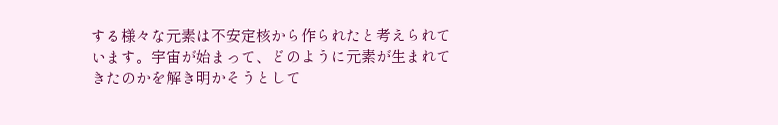する様々な元素は不安定核から作られたと考えられています。宇宙が始まって、どのように元素が生まれてきたのかを解き明かそうとして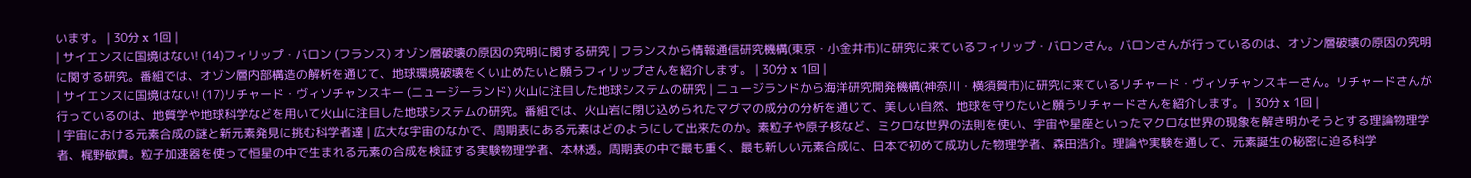います。 | 30分 x 1回 |
| サイエンスに国境はない! (14)フィリップ・バロン (フランス) オゾン層破壊の原因の究明に関する研究 | フランスから情報通信研究機構(東京・小金井市)に研究に来ているフィリップ・バロンさん。バロンさんが行っているのは、オゾン層破壊の原因の究明に関する研究。番組では、オゾン層内部構造の解析を通じて、地球環境破壊をくい止めたいと願うフィリップさんを紹介します。 | 30分 x 1回 |
| サイエンスに国境はない! (17)リチャード・ヴィソチャンスキー (ニュージーランド) 火山に注目した地球システムの研究 | ニュージランドから海洋研究開発機構(神奈川・横須賀市)に研究に来ているリチャード・ヴィソチャンスキーさん。リチャードさんが行っているのは、地質学や地球科学などを用いて火山に注目した地球システムの研究。番組では、火山岩に閉じ込められたマグマの成分の分析を通じて、美しい自然、地球を守りたいと願うリチャードさんを紹介します。 | 30分 x 1回 |
| 宇宙における元素合成の謎と新元素発見に挑む科学者達 | 広大な宇宙のなかで、周期表にある元素はどのようにして出来たのか。素粒子や原子核など、ミクロな世界の法則を使い、宇宙や星座といったマクロな世界の現象を解き明かそうとする理論物理学者、梶野敏貴。粒子加速器を使って恒星の中で生まれる元素の合成を検証する実験物理学者、本林透。周期表の中で最も重く、最も新しい元素合成に、日本で初めて成功した物理学者、森田浩介。理論や実験を通して、元素誕生の秘密に迫る科学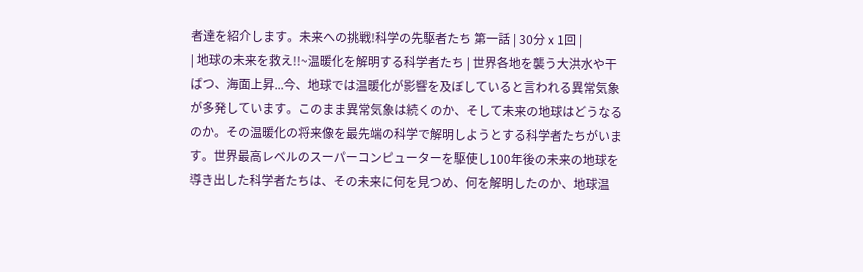者達を紹介します。未来への挑戦!科学の先駆者たち 第一話 | 30分 x 1回 |
| 地球の未来を救え!!~温暖化を解明する科学者たち | 世界各地を襲う大洪水や干ばつ、海面上昇...今、地球では温暖化が影響を及ぼしていると言われる異常気象が多発しています。このまま異常気象は続くのか、そして未来の地球はどうなるのか。その温暖化の将来像を最先端の科学で解明しようとする科学者たちがいます。世界最高レベルのスーパーコンピューターを駆使し100年後の未来の地球を導き出した科学者たちは、その未来に何を見つめ、何を解明したのか、地球温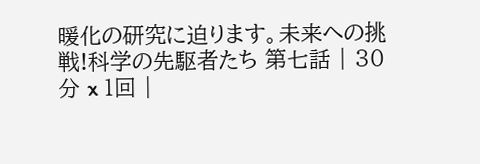暖化の研究に迫ります。未来への挑戦!科学の先駆者たち 第七話 | 30分 x 1回 |